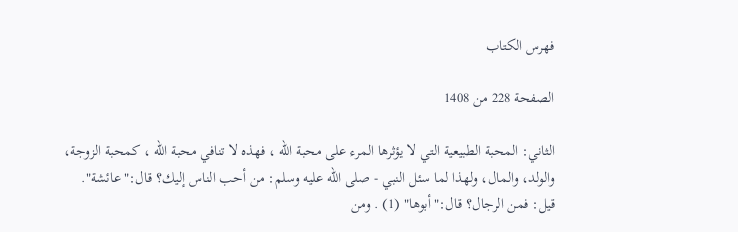فهرس الكتاب

الصفحة 228 من 1408

الثاني: المحبة الطبيعية التي لا يؤثرها المرء على محبة الله ، فهذه لا تنافي محبة الله ، كمحبة الزوجة، والولد، والمال، ولهذا لما سئل النبي - صلى الله عليه وسلم: من أحب الناس إليك؟ قال:"عائشة". قيل: فمن الرجال؟ قال:"أبوها" (1) . ومن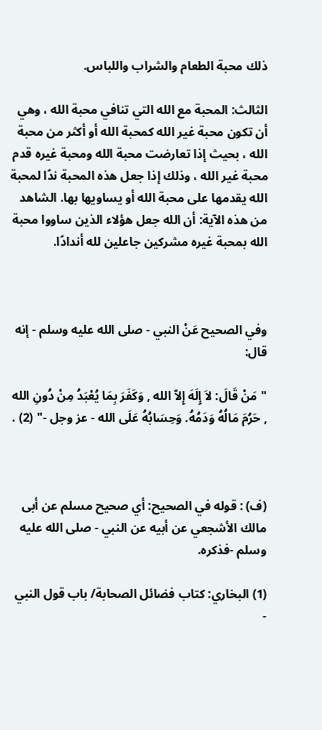ذلك محبة الطعام والشراب واللباس.

الثالث: المحبة مع الله التي تنافي محبة الله ، وهي أن تكون محبة غير الله كمحبة الله أو أكثر من محبة الله ، بحيث إذا تعارضت محبة الله ومحبة غيره قدم محبة غير الله ، وذلك إذا جعل هذه المحبة ندًا لمحبة الله يقدمها على محبة الله أو يساويها بها. الشاهد من هذه الآية: أن الله جعل هؤلاء الذين ساووا محبة الله بمحبة غيره مشركين جاعلين لله أندادًا.



وفي الصحيح عَنْ النبي - صلى الله عليه وسلم - إنه قال:

"مَنْ قَالَ: لاَ إِلَهَ إِلاّ الله , وَكَفَرَ بِمَا يُعْبَدُ مِنْ دُونِ الله , حَرُمَ مَالُهُ وَدَمُهُ. وَحِسَابُهُ عَلَى الله - عز وجل -" (2) .



(ف) : قوله في الصحيح: أي صحيح مسلم عن أبى مالك الأشجعي عن أبيه عن النبي - صلى الله عليه وسلم -فذكره.

(1) البخاري: كتاب فضائل الصحابة/ باب قول النبي -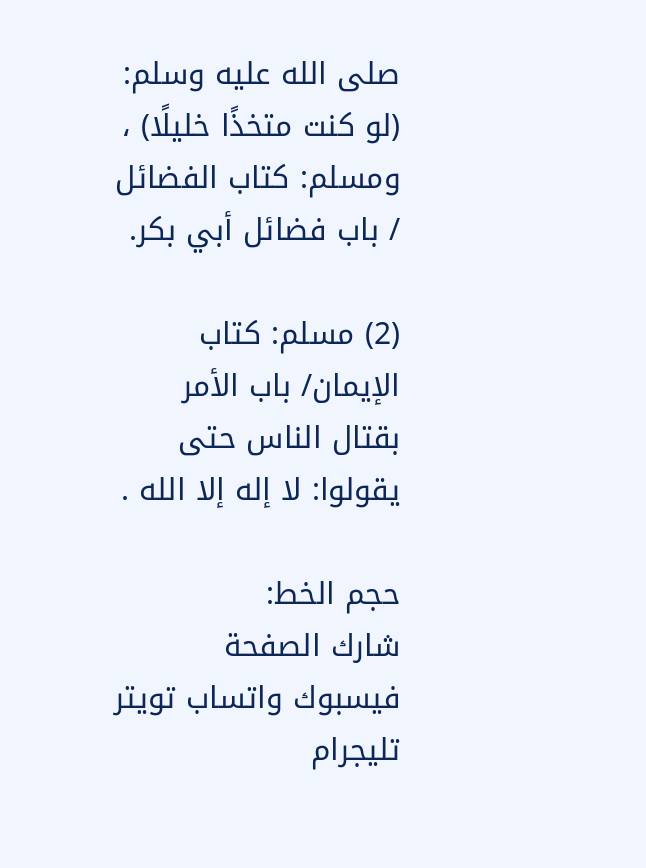صلى الله عليه وسلم: (لو كنت متخذًا خليلًا) ، ومسلم: كتاب الفضائل / باب فضائل أبي بكر.

(2) مسلم: كتاب الإيمان/ باب الأمر بقتال الناس حتى يقولوا: لا إله إلا الله .

حجم الخط:
شارك الصفحة
فيسبوك واتساب تويتر تليجرام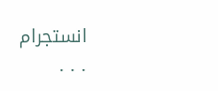انستجرام
. . .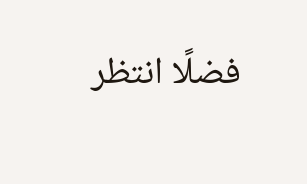فضلًا انتظر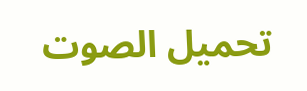تحميل الصوت